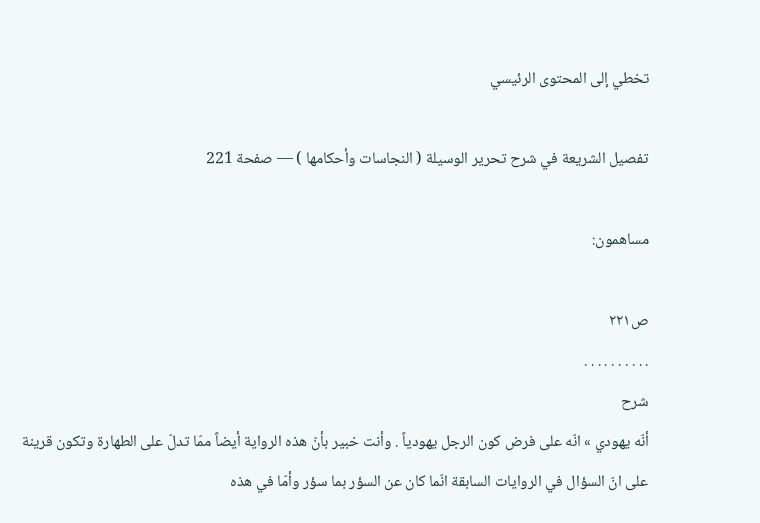تخطي إلى المحتوى الرئيسي

تفصيل الشريعة في شرح تحرير الوسيلة ( النجاسات وأحكامها ) — صفحة 221

مساهمون:

ص٢٢١
. . . . . . . . . .
شرح
أنّه يهودي » انّه على فرض كون الرجل يهودياً . وأنت خبير بأنّ هذه الرواية أيضاً ممّا تدلّ على الطهارة وتكون قرينة على انّ السؤال في الروايات السابقة انّما كان عن السؤر بما سؤر وأمّا في هذه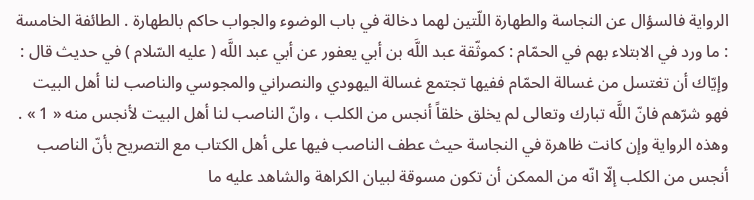الرواية فالسؤال عن النجاسة والطهارة اللّتين لهما دخالة في باب الوضوء والجواب حاكم بالطهارة . الطائفة الخامسة : ما ورد في الابتلاء بهم في الحمّام : كموثّقة عبد اللَّه بن أبي يعفور عن أبي عبد اللَّه ( عليه السّلام ) في حديث قال : وإيّاك أن تغتسل من غسالة الحمّام ففيها تجتمع غسالة اليهودي والنصراني والمجوسي والناصب لنا أهل البيت فهو شرّهم فانّ اللَّه تبارك وتعالى لم يخلق خلقاً أنجس من الكلب ، وانّ الناصب لنا أهل البيت لأنجس منه « 1 » . وهذه الرواية وإن كانت ظاهرة في النجاسة حيث عطف الناصب فيها على أهل الكتاب مع التصريح بأنّ الناصب أنجس من الكلب إلّا انّه من الممكن أن تكون مسوقة لبيان الكراهة والشاهد عليه ما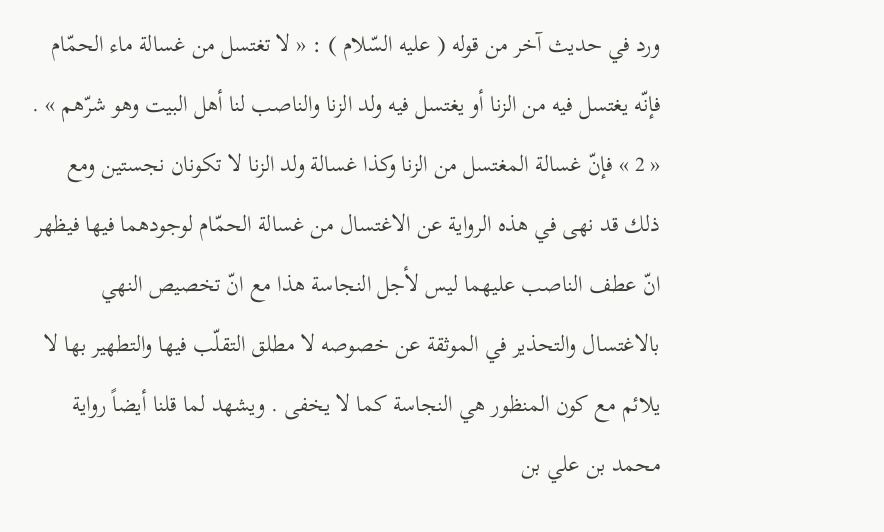ورد في حديث آخر من قوله ( عليه السّلام ) : « لا تغتسل من غسالة ماء الحمّام فإنّه يغتسل فيه من الزنا أو يغتسل فيه ولد الزنا والناصب لنا أهل البيت وهو شرّهم » . « 2 » فإنّ غسالة المغتسل من الزنا وكذا غسالة ولد الزنا لا تكونان نجستين ومع ذلك قد نهى في هذه الرواية عن الاغتسال من غسالة الحمّام لوجودهما فيها فيظهر انّ عطف الناصب عليهما ليس لأجل النجاسة هذا مع انّ تخصيص النهي بالاغتسال والتحذير في الموثقة عن خصوصه لا مطلق التقلّب فيها والتطهير بها لا يلائم مع كون المنظور هي النجاسة كما لا يخفى . ويشهد لما قلنا أيضاً رواية محمد بن علي بن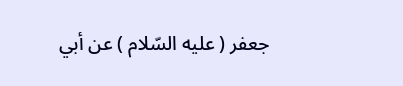جعفر ( عليه السّلام ) عن أبي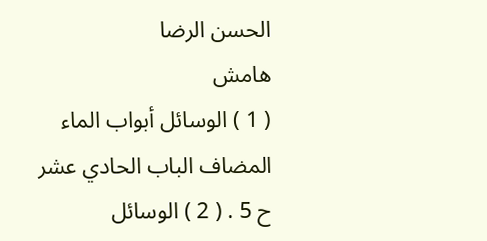الحسن الرضا
هامش
( 1 ) الوسائل أبواب الماء المضاف الباب الحادي عشر ح 5 . ( 2 ) الوسائل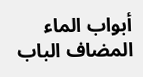أبواب الماء المضاف الباب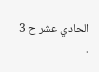الحادي عشر ح 3 .